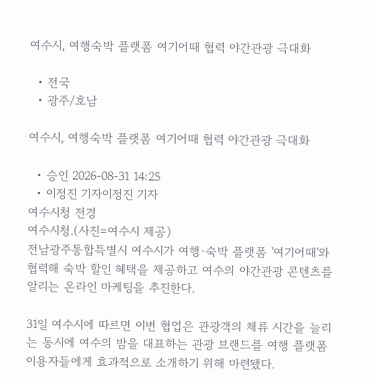여수시, 여행숙박 플랫폼 여기어때 협력 야간관광 극대화

  • 전국
  • 광주/호남

여수시, 여행숙박 플랫폼 여기어때 협력 야간관광 극대화

  • 승인 2026-08-31 14:25
  • 이정진 기자이정진 기자
여수시청 전경
여수시청.(사진=여수시 제공)
전남광주통합특별시 여수시가 여행·숙박 플랫폼 '여기어때'와 협력해 숙박 할인 혜택을 제공하고 여수의 야간관광 콘텐츠를 알리는 온라인 마케팅을 추진한다.

31일 여수시에 따르면 이번 협업은 관광객의 체류 시간을 늘리는 동시에 여수의 밤을 대표하는 관광 브랜드를 여행 플랫폼 이용자들에게 효과적으로 소개하기 위해 마련됐다.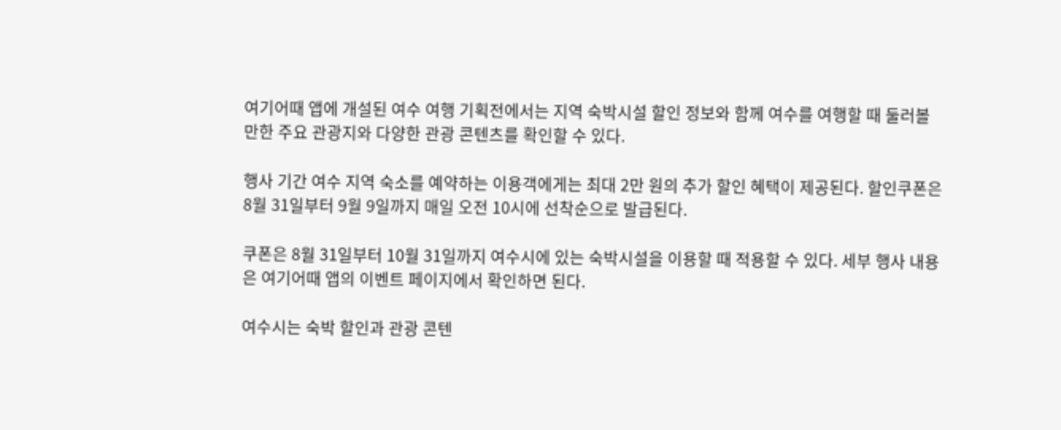여기어때 앱에 개설된 여수 여행 기획전에서는 지역 숙박시설 할인 정보와 함께 여수를 여행할 때 둘러볼 만한 주요 관광지와 다양한 관광 콘텐츠를 확인할 수 있다.

행사 기간 여수 지역 숙소를 예약하는 이용객에게는 최대 2만 원의 추가 할인 혜택이 제공된다. 할인쿠폰은 8월 31일부터 9월 9일까지 매일 오전 10시에 선착순으로 발급된다.

쿠폰은 8월 31일부터 10월 31일까지 여수시에 있는 숙박시설을 이용할 때 적용할 수 있다. 세부 행사 내용은 여기어때 앱의 이벤트 페이지에서 확인하면 된다.

여수시는 숙박 할인과 관광 콘텐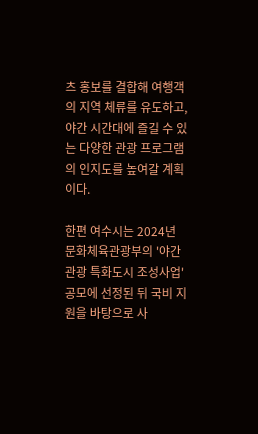츠 홍보를 결합해 여행객의 지역 체류를 유도하고, 야간 시간대에 즐길 수 있는 다양한 관광 프로그램의 인지도를 높여갈 계획이다.

한편 여수시는 2024년 문화체육관광부의 '야간관광 특화도시 조성사업' 공모에 선정된 뒤 국비 지원을 바탕으로 사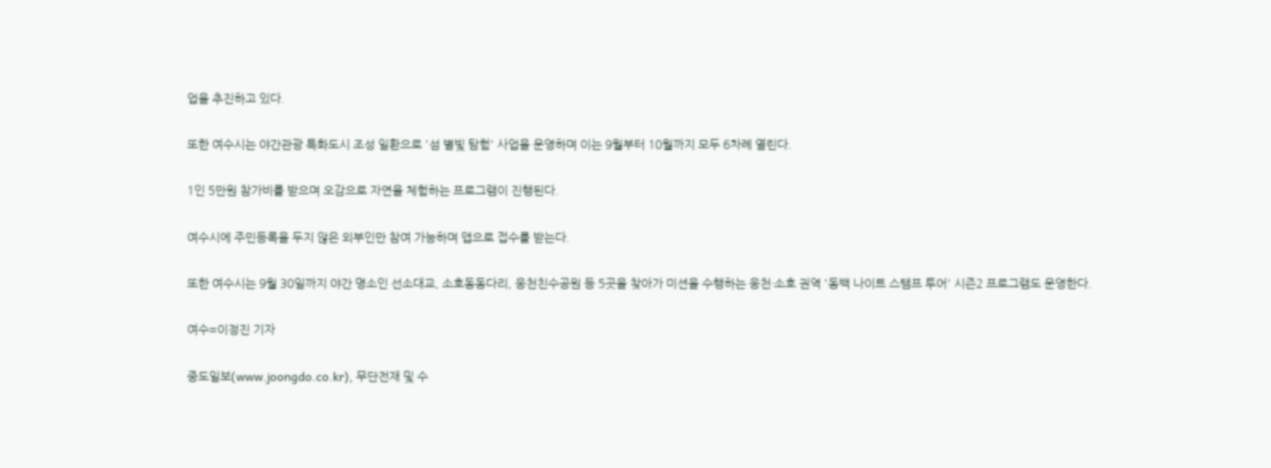업을 추진하고 있다.

또한 여수시는 야간관광 특화도시 조성 일환으로 '섬 별빛 탐험' 사업을 운영하며 이는 9월부터 10월까지 모두 6차례 열린다.

1인 5만원 참가비를 받으며 오감으로 자연을 체험하는 프로그램이 진행된다.

여수시에 주민등록을 두지 않은 외부인만 참여 가능하며 앱으로 접수를 받는다.

또한 여수시는 9월 30일까지 야간 명소인 선소대교, 소호동동다리, 웅천친수공원 등 5곳을 찾아가 미션을 수행하는 웅천·소호 권역 '동백 나이트 스탬프 투어' 시즌2 프로그램도 운영한다.

여수=이정진 기자

중도일보(www.joongdo.co.kr), 무단전재 및 수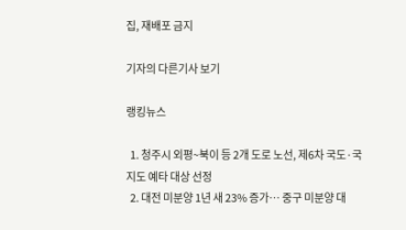집, 재배포 금지

기자의 다른기사 보기

랭킹뉴스

  1. 청주시 외평~북이 등 2개 도로 노선, 제6차 국도·국지도 예타 대상 선정
  2. 대전 미분양 1년 새 23% 증가… 중구 미분양 대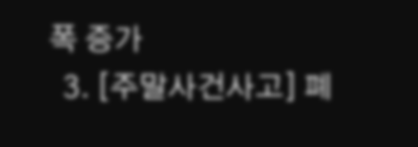폭 증가
  3. [주말사건사고] 폐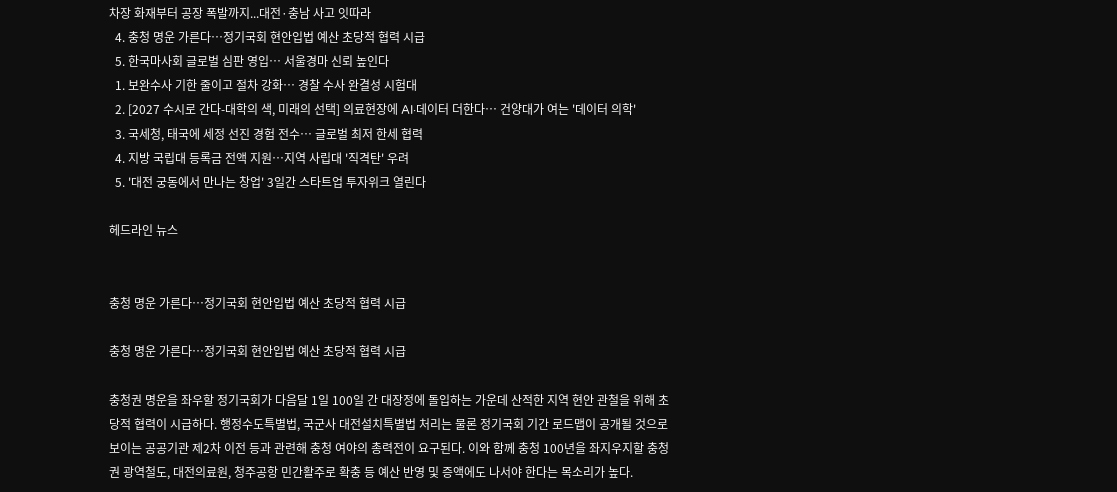차장 화재부터 공장 폭발까지...대전·충남 사고 잇따라
  4. 충청 명운 가른다…정기국회 현안입법 예산 초당적 협력 시급
  5. 한국마사회 글로벌 심판 영입… 서울경마 신뢰 높인다
  1. 보완수사 기한 줄이고 절차 강화… 경찰 수사 완결성 시험대
  2. [2027 수시로 간다-대학의 색, 미래의 선택] 의료현장에 AI·데이터 더한다… 건양대가 여는 '데이터 의학'
  3. 국세청, 태국에 세정 선진 경험 전수… 글로벌 최저 한세 협력
  4. 지방 국립대 등록금 전액 지원…지역 사립대 '직격탄' 우려
  5. '대전 궁동에서 만나는 창업' 3일간 스타트업 투자위크 열린다

헤드라인 뉴스


충청 명운 가른다…정기국회 현안입법 예산 초당적 협력 시급

충청 명운 가른다…정기국회 현안입법 예산 초당적 협력 시급

충청권 명운을 좌우할 정기국회가 다음달 1일 100일 간 대장정에 돌입하는 가운데 산적한 지역 현안 관철을 위해 초당적 협력이 시급하다. 행정수도특별법, 국군사 대전설치특별법 처리는 물론 정기국회 기간 로드맵이 공개될 것으로 보이는 공공기관 제2차 이전 등과 관련해 충청 여야의 총력전이 요구된다. 이와 함께 충청 100년을 좌지우지할 충청권 광역철도, 대전의료원, 청주공항 민간활주로 확충 등 예산 반영 및 증액에도 나서야 한다는 목소리가 높다.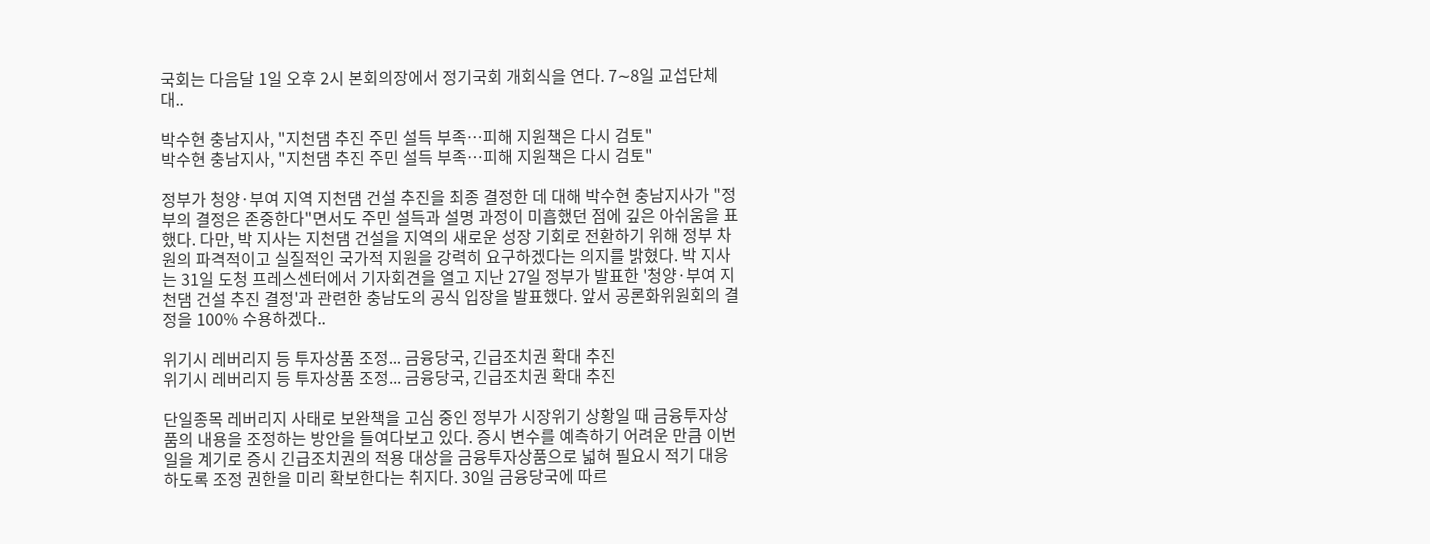국회는 다음달 1일 오후 2시 본회의장에서 정기국회 개회식을 연다. 7∼8일 교섭단체 대..

박수현 충남지사, "지천댐 추진 주민 설득 부족…피해 지원책은 다시 검토"
박수현 충남지사, "지천댐 추진 주민 설득 부족…피해 지원책은 다시 검토"

정부가 청양·부여 지역 지천댐 건설 추진을 최종 결정한 데 대해 박수현 충남지사가 "정부의 결정은 존중한다"면서도 주민 설득과 설명 과정이 미흡했던 점에 깊은 아쉬움을 표했다. 다만, 박 지사는 지천댐 건설을 지역의 새로운 성장 기회로 전환하기 위해 정부 차원의 파격적이고 실질적인 국가적 지원을 강력히 요구하겠다는 의지를 밝혔다. 박 지사는 31일 도청 프레스센터에서 기자회견을 열고 지난 27일 정부가 발표한 '청양·부여 지천댐 건설 추진 결정'과 관련한 충남도의 공식 입장을 발표했다. 앞서 공론화위원회의 결정을 100% 수용하겠다..

위기시 레버리지 등 투자상품 조정... 금융당국, 긴급조치권 확대 추진
위기시 레버리지 등 투자상품 조정... 금융당국, 긴급조치권 확대 추진

단일종목 레버리지 사태로 보완책을 고심 중인 정부가 시장위기 상황일 때 금융투자상품의 내용을 조정하는 방안을 들여다보고 있다. 증시 변수를 예측하기 어려운 만큼 이번 일을 계기로 증시 긴급조치권의 적용 대상을 금융투자상품으로 넓혀 필요시 적기 대응하도록 조정 권한을 미리 확보한다는 취지다. 30일 금융당국에 따르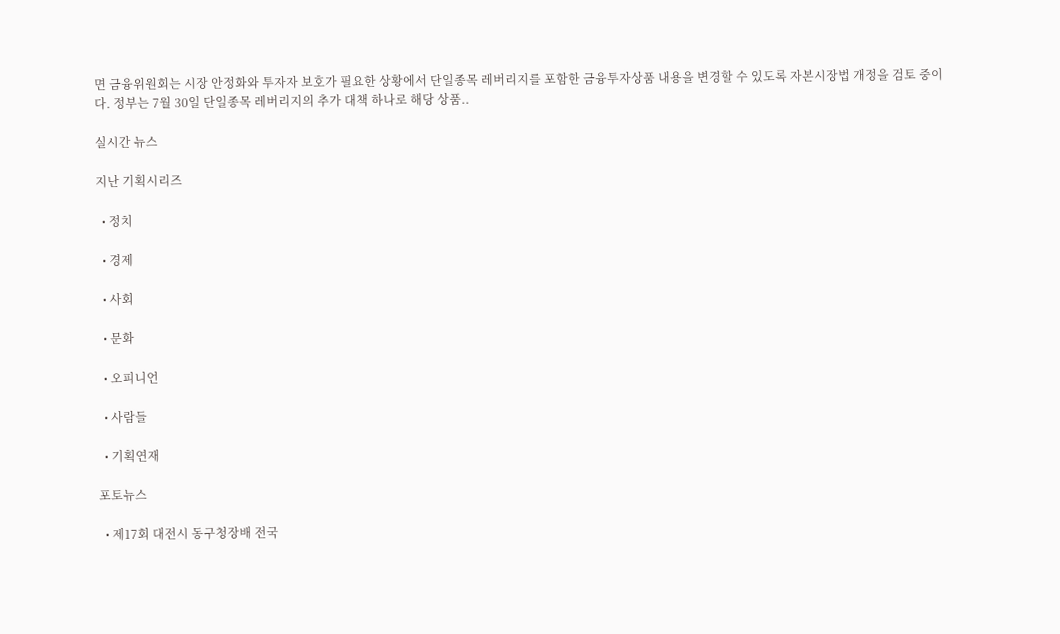면 금융위원회는 시장 안정화와 투자자 보호가 필요한 상황에서 단일종목 레버리지를 포함한 금융투자상품 내용을 변경할 수 있도록 자본시장법 개정을 검토 중이다. 정부는 7월 30일 단일종목 레버리지의 추가 대책 하나로 해당 상품..

실시간 뉴스

지난 기획시리즈

  • 정치

  • 경제

  • 사회

  • 문화

  • 오피니언

  • 사람들

  • 기획연재

포토뉴스

  • 제17회 대전시 동구청장배 전국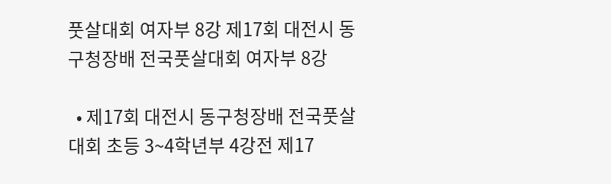풋살대회 여자부 8강 제17회 대전시 동구청장배 전국풋살대회 여자부 8강

  • 제17회 대전시 동구청장배 전국풋살대회 초등 3~4학년부 4강전 제17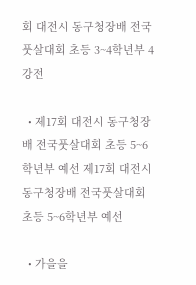회 대전시 동구청장배 전국풋살대회 초등 3~4학년부 4강전

  • 제17회 대전시 동구청장배 전국풋살대회 초등 5~6학년부 예선 제17회 대전시 동구청장배 전국풋살대회 초등 5~6학년부 예선

  • 가을을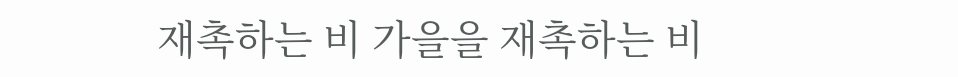재촉하는 비 가을을 재촉하는 비